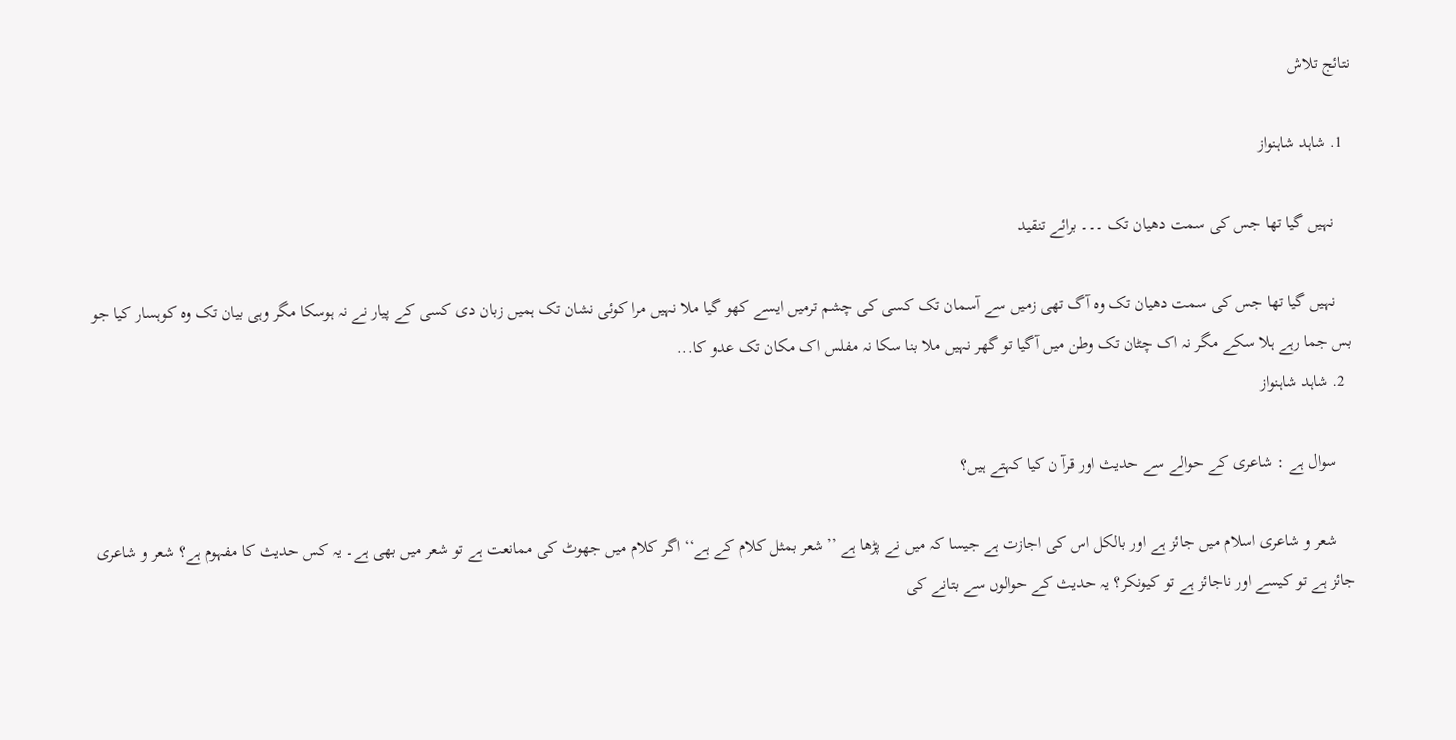نتائج تلاش

  1. شاہد شاہنواز

    نہیں گیا تھا جس کی سمت دھیان تک ۔۔۔ برائے تنقید

    نہیں گیا تھا جس کی سمت دھیان تک وہ آگ تھی زمیں سے آسمان تک کسی کی چشم ترمیں ایسے کھو گیا ملا نہیں مرا کوئی نشان تک ہمیں زبان دی کسی کے پیار نے نہ ہوسکا مگر وہی بیان تک وہ کوہسار کیا جو بس جما رہے ہلا سکے مگر نہ اک چٹان تک وطن میں آگیا تو گھر نہیں ملا بنا سکا نہ مفلس اک مکان تک عدو کا...
  2. شاہد شاہنواز

    سوال ہے : شاعری کے حوالے سے حدیث اور قرآ ن کیا کہتے ہیں؟

    شعر و شاعری اسلام میں جائز ہے اور بالکل اس کی اجازت ہے جیسا کہ میں نے پڑھا ہے ’’شعر بمثل کلام کے ہے‘‘ اگر کلام میں جھوٹ کی ممانعت ہے تو شعر میں بھی ہے۔ یہ کس حدیث کا مفہوم ہے؟ شعر و شاعری جائز ہے تو کیسے اور ناجائز ہے تو کیونکر؟ یہ حدیث کے حوالوں سے بتانے کی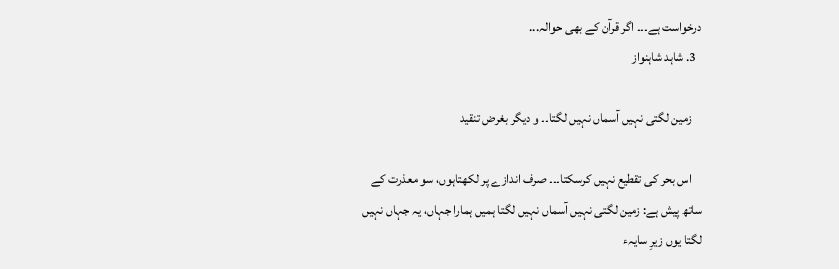درخواست ہے۔۔۔ اگر قرآن کے بھی حوالہ...
  3. شاہد شاہنواز

    زمین لگتی نہیں آسماں نہیں لگتا۔۔ و دیگر بغرض تنقید

    اس بحر کی تقطیع نہیں کرسکتا۔۔۔ صرف اندازے پر لکھتاہوں، سو معذرت کے ساتھ پیش ہے: زمین لگتی نہیں آسماں نہیں لگتا ہمیں ہمارا جہاں، یہ جہاں نہیں لگتا یوں زیرِ سایہء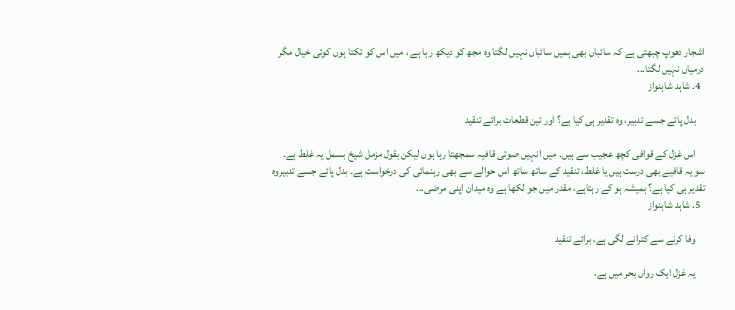اشجار دھوپ چبھتی ہے کہ سائباں بھی ہمیں سائباں نہیں لگتا وہ مجھ کو دیکھ رہا ہے ، میں اس کو تکتا ہوں کوئی خیال مگر درمیاں نہیں لگتا...
  4. شاہد شاہنواز

    بدل پائے جسے تدبیر، وہ تقدیر ہی کیا ہے؟ اور تین قطعات برائے تنقید

    اس غزل کے قوافی کچھ عجیب سے ہیں۔ میں انہیں صوتی قافیہ سمجھتا رہا ہوں لیکن بقول مزمل شیخ بسمل یہ غلط ہے۔ سو یہ قافیے بھی درست ہیں یا غلط، تنقید کے ساتھ ساتھ اس حوالے سے بھی رہنمائی کی درخواست ہے۔ بدل پائے جسے تدبیروہ تقدیر ہی کیا ہے؟ ہمیشہ ہو کے رہتاہے، مقدر میں جو لکھا ہے وہ میدان اپنی مرضی...
  5. شاہد شاہنواز

    وفا کرنے سے کترانے لگی ہے، برائے تنقید

    یہ غزل ایک رواں بحر میں ہے،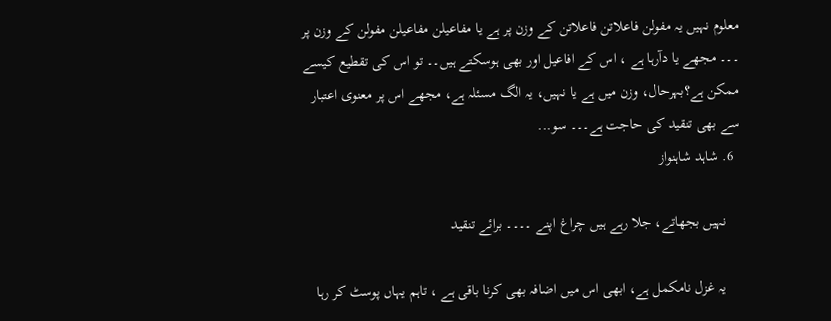معلوم نہیں یہ مفولن فاعلاتن فاعلاتن کے وزن پر ہے یا مفاعیلن مفاعیلن مفولن کے وزن پر ۔۔۔ مجھے یا دآرہا ہے ، اس کے افاعیل اور بھی ہوسکتے ہیں۔۔ تو اس کی تقطیع کیسے ممکن ہے؟بہرحال، وزن میں ہے یا نہیں، یہ الگ مسئلہ ہے، مجھے اس پر معنوی اعتبار سے بھی تنقید کی حاجت ہے۔۔۔ سو...
  6. شاہد شاہنواز

    نہیں بجھاتے، جلا رہے ہیں چراغ اپنے ۔۔۔۔ برائے تنقید

    یہ غزل نامکمل ہے، ابھی اس میں اضافہ بھی کرنا باقی ہے ، تاہم یہاں پوسٹ کر رہا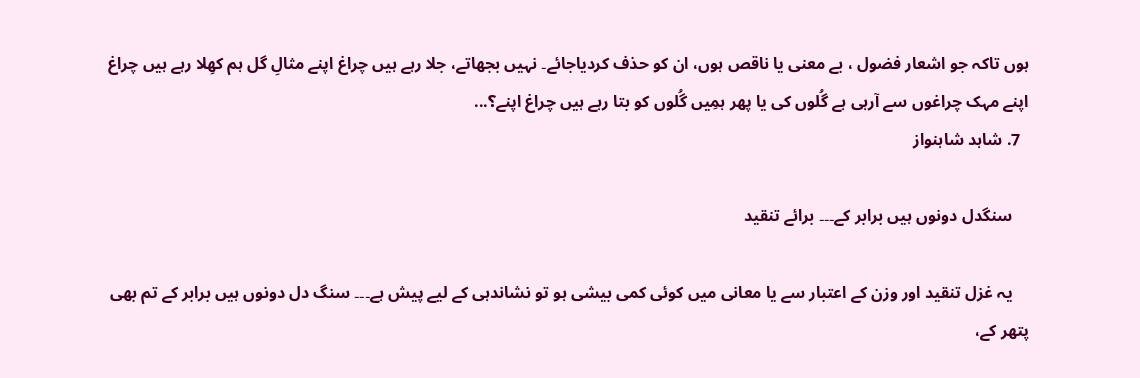ہوں تاکہ جو اشعار فضول ، بے معنی یا ناقص ہوں، ان کو حذف کردیاجائے۔ نہیں بجھاتے، جلا رہے ہیں چراغ اپنے مثالِ گل ہم کھِلا رہے ہیں چراغ اپنے مہک چراغوں سے آرہی ہے گُلوں کی یا پھر ہمِیں گُلوں کو بتا رہے ہیں چراغ اپنے؟...
  7. شاہد شاہنواز

    سنگدل دونوں ہیں برابر کے۔۔۔ برائے تنقید

    یہ غزل تنقید اور وزن کے اعتبار سے یا معانی میں کوئی کمی بیشی ہو تو نشاندہی کے لیے پیش ہے۔۔۔ سنگ دل دونوں ہیں برابر کے تم بھی پتھر کے،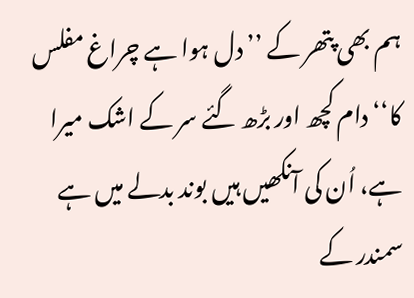ہم بھی پتھر کے ’’دل ہوا ہے چراغ مفلس کا‘‘ دام کچھ اور بڑھ گئے سر کے اشک میرا ہے، اُن کی آنکھیں ہیں بوند بدلے میں ہے سمندر کے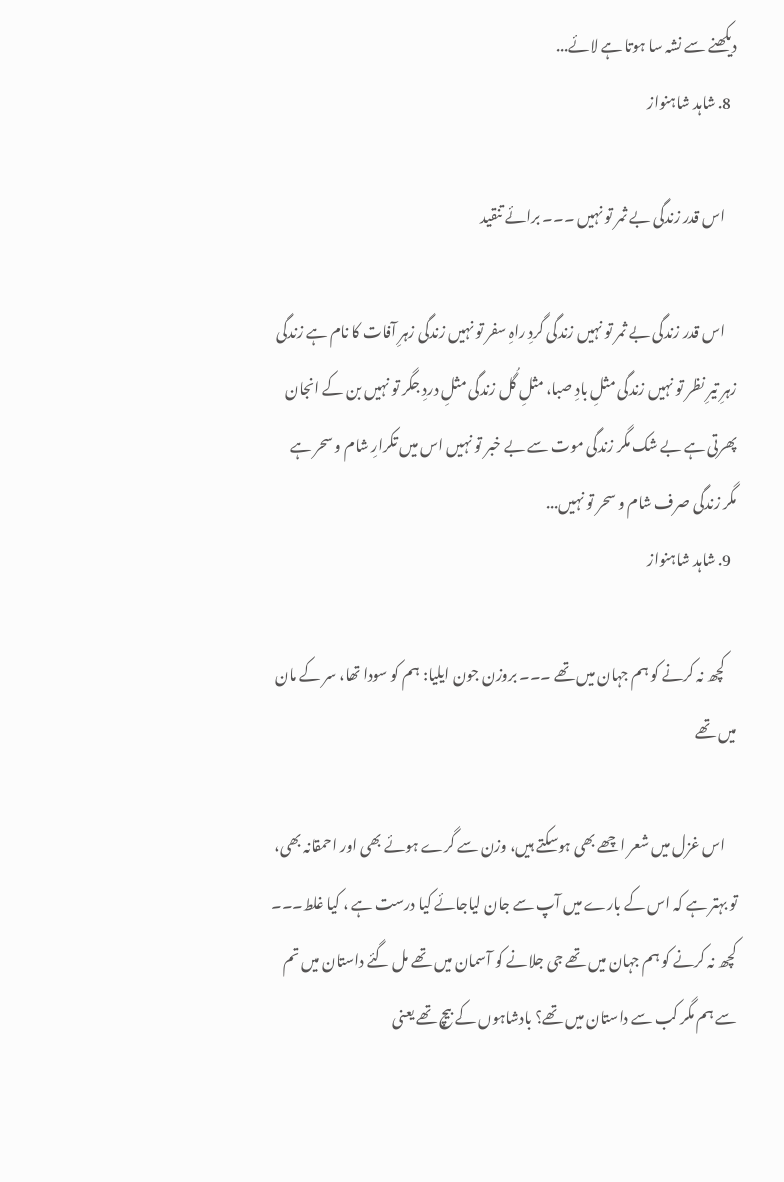دیکھنے سے نشہ سا ہوتا ہے لائے...
  8. شاہد شاہنواز

    اس قدر زندگی بے ثمر تو نہیں ۔۔۔ برائے تنقید

    اس قدر زندگی بے ثمر تو نہیں زندگی گردِ راہِ سفر تو نہیں زندگی زہرِ آفات کا نام ہے زندگی زہرِ تیرِ نظر تو نہیں زندگی مثلِ بادِ صبا، مثلِ گُل زندگی مثلِ دردِ جگر تو نہیں بن کے انجان پھرتی ہے بے شک مگر زندگی موت سے بے خبر تو نہیں اس میں تکرارِ شام و سحر ہے مگر زندگی صرف شام و سحر تو نہیں...
  9. شاہد شاہنواز

    کچھ نہ کرنے کو ہم جہان میں تھے ۔۔۔ بروزن جون ایلیا: ہم کو سودا تھا، سر کے مان میں تھے

    اس غزل میں شعر اچھے بھی ہوسکتے ہیں، وزن سے گرے ہوئے بھی اور احمقانہ بھی، تو بہتر ہے کہ اس کے بارے میں آپ سے جان لیاجائے کیا درست ہے ، کیا غلط۔۔۔ کچھ نہ کرنے کو ہم جہان میں تھے جی جلانے کو آسمان میں تھے مل گئے داستان میں تم سے ہم مگر کب سے داستان میں تھے؟ بادشاہوں کے بیچ تھے یعنی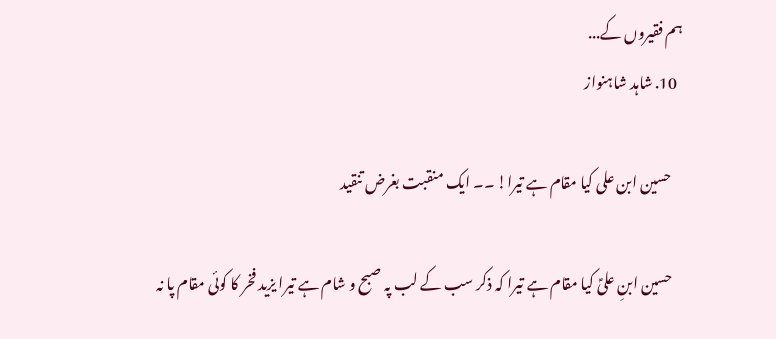ہم فقیروں کے...
  10. شاہد شاہنواز

    حسین ابن علی کیا مقام ہے تیرا! ۔۔ ایک منقبت بغرض تنقید

    حسین ابنِ علیؑ کیا مقام ہے تیرا کہ ذکر سب کے لب پہ صبح و شام ہے تیرا یزید فخر کا کوئی مقام پا نہ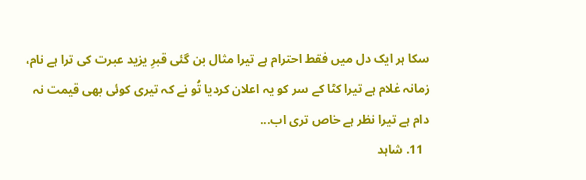سکا ہر ایک دل میں فقط احترام ہے تیرا مثال بن گئی قبرِ یزید عبرت کی ترا ہے نام، زمانہ غلام ہے تیرا کٹا کے سر کو یہ اعلان کردیا تُو نے کہ تیری کوئی بھی قیمت نہ دام ہے تیرا نظر ہے خاص تری اب...
  11. شاہد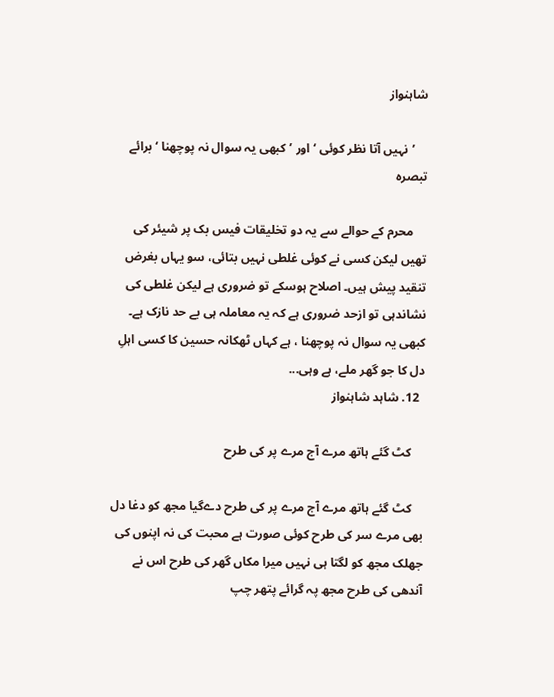شاہنواز

    ’نہیں آتا نظر کوئی ‘ اور ’کبھی یہ سوال نہ پوچھنا ‘ برائے تبصرہ

    محرم کے حوالے سے یہ دو تخلیقات فیس بک پر شیئر کی تھیں لیکن کسی نے کوئی غلطی نہیں بتائی، سو یہاں بغرض تنقید پیش ہیں۔ اصلاح ہوسکے تو ضروری ہے لیکن غلطی کی نشاندہی تو ازحد ضروری ہے کہ یہ معاملہ ہی بے حد نازک ہے۔ کبھی یہ سوال نہ پوچھنا ، ہے کہاں ٹھکانہ حسین کا کسی اہلِ دل کا جو گھر ملے، ہے وہی...
  12. شاہد شاہنواز

    کٹ گئے ہاتھ مرے آج مرے پر کی طرح

    کٹ گئے ہاتھ مرے آج مرے پر کی طرح دےگیا مجھ کو دغا دل بھی مرے سر کی طرح کوئی صورت ہے محبت کی نہ اپنوں کی جھلک مجھ کو لگتا ہی نہیں میرا مکاں گھر کی طرح اس نے آندھی کی طرح مجھ پہ گرائے پتھر چپ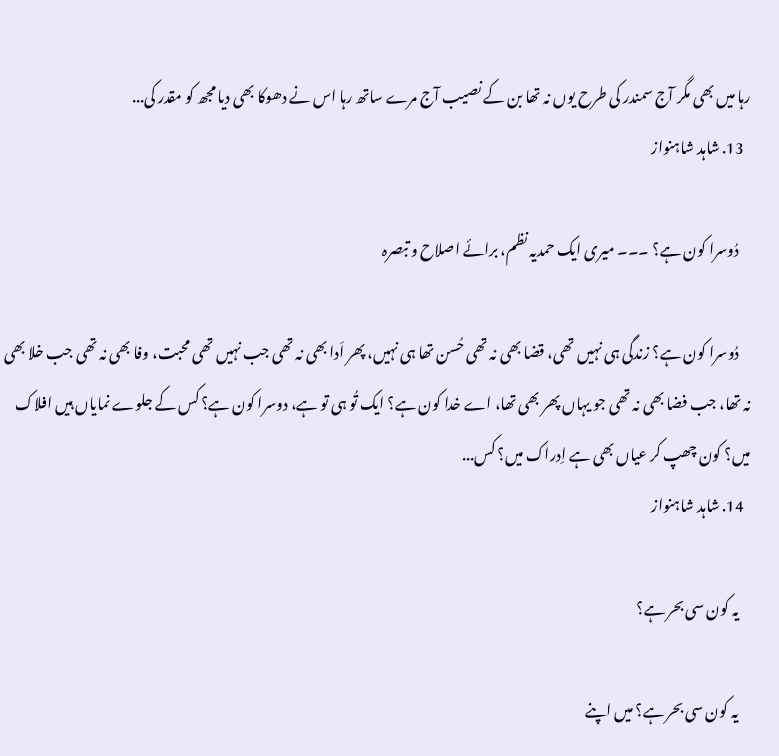رہا میں بھی مگر آج سمندر کی طرح یوں نہ تھا بن کے نصیب آج مرے ساتھ رہا اس نے دھوکا بھی دیا مجھ کو مقدر کی...
  13. شاہد شاہنواز

    دُوسرا کون ہے؟ ۔۔۔ میری ایک حمدیہ نظم، برائے اصلاح و تبصرہ

    دُوسرا کون ہے؟ زندگی ہی نہیں تھی، قضا بھی نہ تھی حُسن تھا ہی نہیں، پھر اَدا بھی نہ تھی جب نہیں تھی محبت، وفا بھی نہ تھی جب خلا بھی نہ تھا، جب فضا بھی نہ تھی جو یہاں پھر بھی تھا، اے خدا کون ہے؟ ایک تُو ہی تو ہے، دوسرا کون ہے؟ کس کے جلوے نمایاں ہیں افلاک میں؟ کون چھپ کر عیاں بھی ہے اِدراک میں؟ کس...
  14. شاہد شاہنواز

    یہ کون سی بحر ہے؟

    یہ کون سی بحر ہے؟ میں اپنے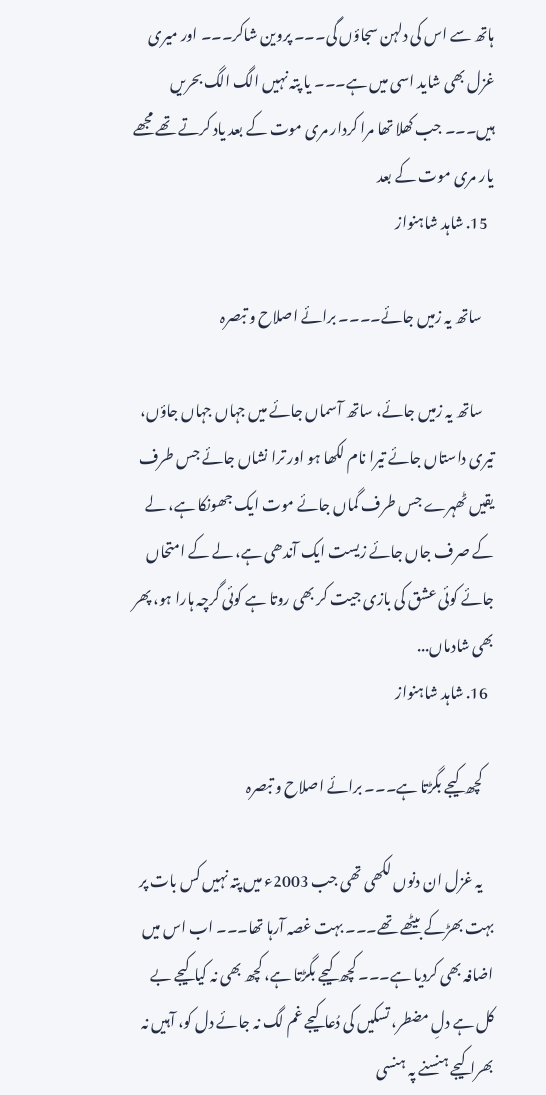ہاتھ سے اس کی دلہن سجاؤں گی۔۔۔ پروین شاکر۔۔۔ اور میری غزل بھی شاید اسی میں ہے۔۔۔ یا پتہ نہیں الگ الگ بحریں ہیں۔۔۔ جب کھلا تھا مرا کردار مری موت کے بعد یاد کرتے تھے مجھے یار مری موت کے بعد
  15. شاہد شاہنواز

    ساتھ یہ زمیں جائے۔۔۔۔ برائے اصلاح و تبصرہ

    ساتھ یہ زمیں جائے، ساتھ آسماں جائے میں جہاں جہاں جاؤں، تیری داستاں جائے تیرا نام لکھا ہو اور ترا نشاں جائے جس طرف یقیں ٹھہرے جس طرف گماں جائے موت ایک جھونکا ہے، لے کے صرف جاں جائے زیست ایک آندھی ہے، لے کے امتحاں جائے کوئی عشق کی بازی جیت کر بھی روتا ہے کوئی گرچہ ہارا ہو، پھر بھی شادماں...
  16. شاہد شاہنواز

    کچھ کیجے بگڑتا ہے۔۔۔ برائے اصلاح و تبصرہ

    یہ غزل ان دنوں لکھی تھی جب 2003ء میں پتہ نہیں کس بات پر بہت بھڑکے بیٹھے تھے۔۔۔ بہت غصہ آرہا تھا۔۔۔ اب اس میں اضافہ بھی کردیا ہے۔۔۔ کچھ کیجے بگڑتا ہے، کچھ بھی نہ کیا کیجے بے کل ہے دلِ مضطر، تسکیں کی دُعا کیجے غم لگ نہ جائے دل کو، آہیں نہ بھرا کیجے ہنسنے پہ ہنسی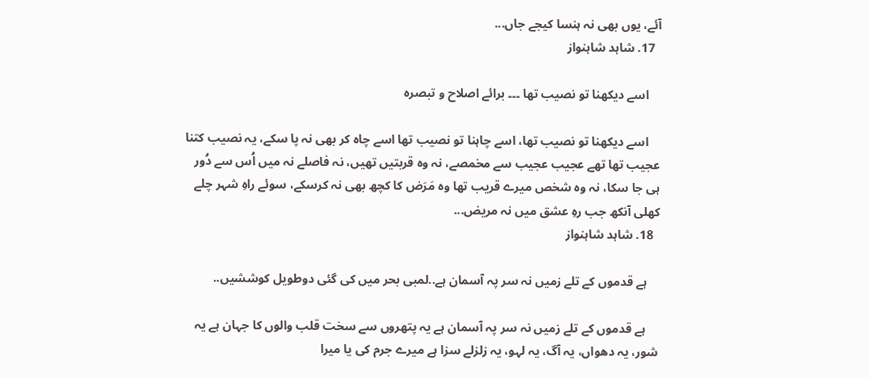آئے، یوں بھی نہ ہنسا کیجے جاں...
  17. شاہد شاہنواز

    اسے دیکھنا تو نصیب تھا ۔۔۔ برائے اصلاح و تبصرہ

    اسے دیکھنا تو نصیب تھا، اسے چاہنا تو نصیب تھا اسے چاہ کر بھی نہ پا سکے، یہ نصیب کتنا عجیب تھا تھے عجیب عجیب سے مخمصے، نہ وہ قربتیں تھیں، نہ فاصلے نہ میں اُس سے دُور ہی جا سکا، نہ وہ شخص میرے قریب تھا وہ مَرَض کا کچھ بھی نہ کرسکے، سوئے راہِ شہر چلے کھلی آنکھ جب رہِ عشق میں نہ مریض...
  18. شاہد شاہنواز

    ہے قدموں کے تلے زمیں نہ سر پہ آسمان ہے..لمبی بحر میں کی گئی دوطویل کوششیں..

    ہے قدموں کے تلے زمیں نہ سر پہ آسمان ہے یہ پتھروں سے سخت قلب والوں کا جہان ہے یہ شور، یہ دھواں، یہ آگ، یہ لہو، یہ زلزلے سزا ہے میرے جرم کی یا میرا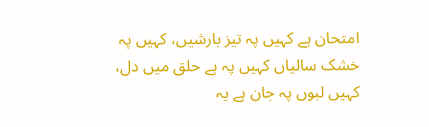امتحان ہے کہیں پہ تیز بارشیں، کہیں پہ خشک سالیاں کہیں پہ ہے حلق میں دل، کہیں لبوں پہ جان ہے یہ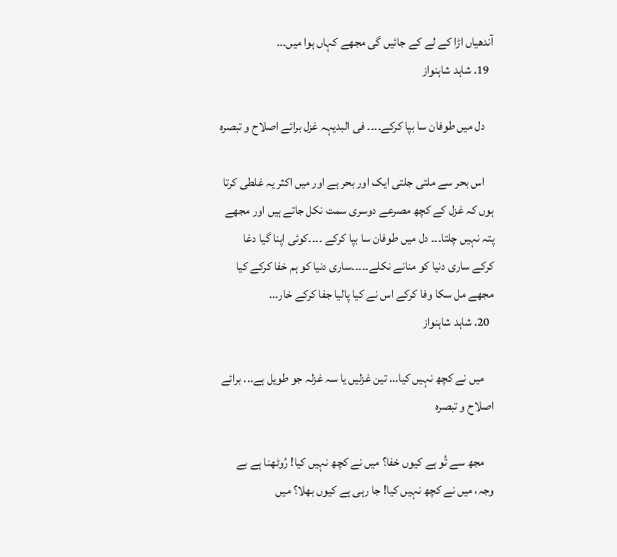آندھیاں اڑا کے لے کے جائیں گی مجھے کہاں ہوا میں...
  19. شاہد شاہنواز

    دل میں طوفان سا بپا کرکے۔۔۔۔ فی البدیہہ غزل برائے اصلاح و تبصرہ

    اس بحر سے ملتی جلتی ایک اور بحر ہے اور میں اکثر یہ غلطی کرتا ہوں کہ غزل کے کچھ مصرعے دوسری سمت نکل جاتے ہیں اور مجھے پتہ نہیں چلتا۔۔۔ دل میں طوفان سا بپا کرکے ۔۔۔۔کوئی اپنا گیا دغا کرکے ساری دنیا کو منانے نکلے۔۔۔۔۔ساری دنیا کو ہم خفا کرکے کیا مجھے مل سکا وفا کرکے اس نے کیا پالیا جفا کرکے خار...
  20. شاہد شاہنواز

    میں نے کچھ نہیں کیا... تین غزلیں یا سہ غزلہ جو طویل ہے... برائے اصلاح و تبصرہ

    مجھ سے تُو ہے کیوں خفا؟ میں نے کچھ نہیں کیا! رُوٹھنا ہے بے وجہ، میں نے کچھ نہیں کیا! جا رہی ہے کیوں بھلا؟ میں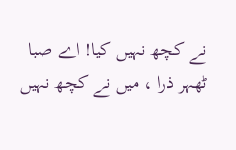نے کچھ نہیں کیا! اے صبا ٹھہر ذرا ، میں نے کچھ نہیں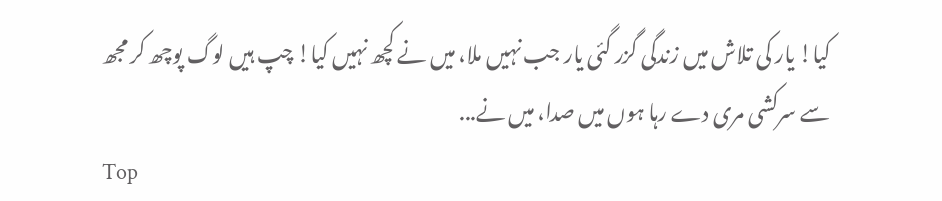کیا! یار کی تلاش میں زندگی گزر گئی یار جب نہیں ملا، میں نے کچھ نہیں کیا! چپ ہیں لوگ پوچھ کر مجھ سے سرکشی مری دے رہا ہوں میں صدا، میں نے...
Top